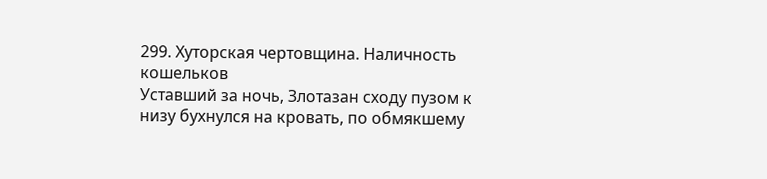299. Хуторская чертовщина. Наличность кошельков
Уставший за ночь, Злотазан сходу пузом к низу бухнулся на кровать, по обмякшему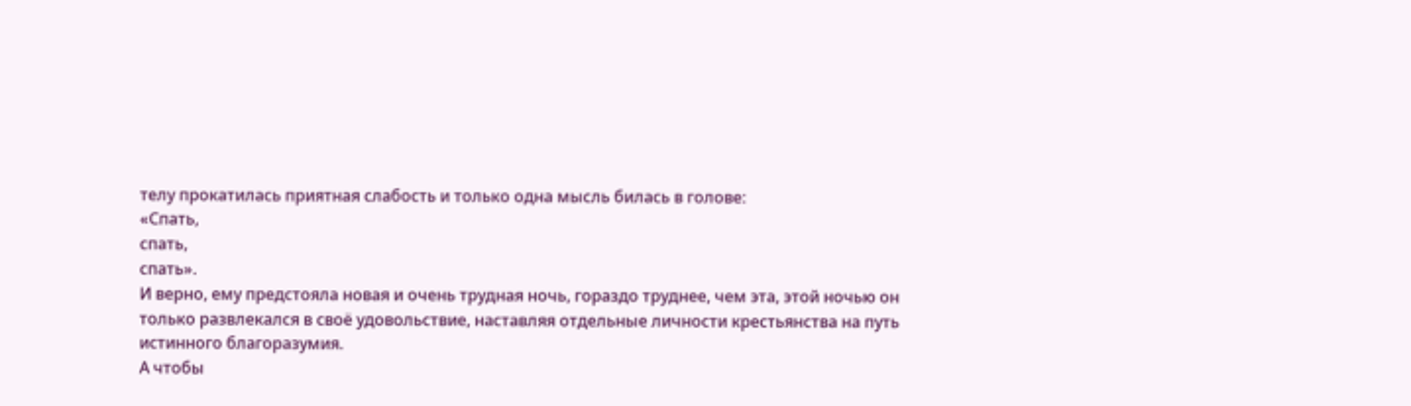телу прокатилась приятная слабость и только одна мысль билась в голове:
«Спать,
спать,
спать».
И верно, ему предстояла новая и очень трудная ночь, гораздо труднее, чем эта, этой ночью он только развлекался в своё удовольствие, наставляя отдельные личности крестьянства на путь истинного благоразумия.
А чтобы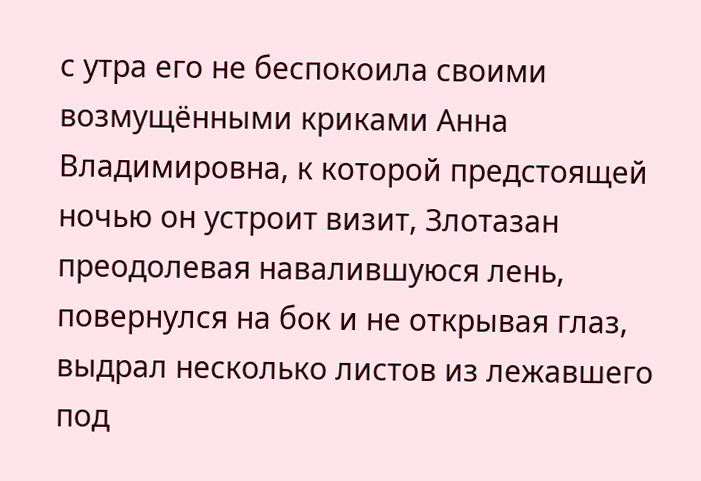с утра его не беспокоила своими возмущёнными криками Анна Владимировна, к которой предстоящей ночью он устроит визит, Злотазан преодолевая навалившуюся лень, повернулся на бок и не открывая глаз, выдрал несколько листов из лежавшего под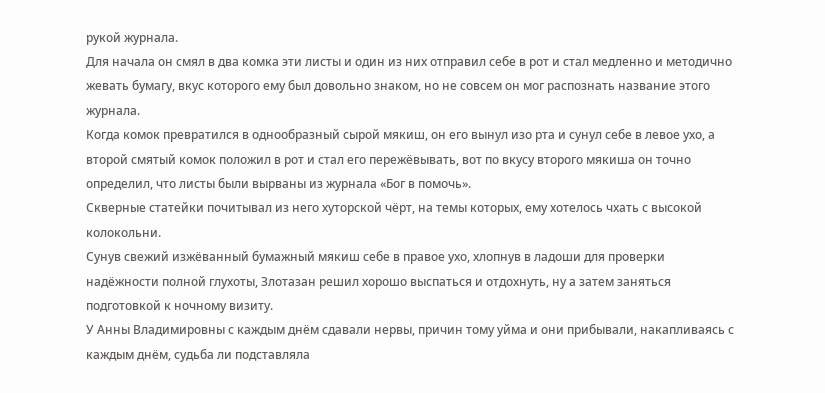рукой журнала.
Для начала он смял в два комка эти листы и один из них отправил себе в рот и стал медленно и методично жевать бумагу, вкус которого ему был довольно знаком, но не совсем он мог распознать название этого журнала.
Когда комок превратился в однообразный сырой мякиш, он его вынул изо рта и сунул себе в левое ухо, а второй смятый комок положил в рот и стал его пережёвывать, вот по вкусу второго мякиша он точно определил, что листы были вырваны из журнала «Бог в помочь».
Скверные статейки почитывал из него хуторской чёрт, на темы которых, ему хотелось чхать с высокой колокольни.
Сунув свежий изжёванный бумажный мякиш себе в правое ухо, хлопнув в ладоши для проверки надёжности полной глухоты, Злотазан решил хорошо выспаться и отдохнуть, ну а затем заняться подготовкой к ночному визиту.
У Анны Владимировны с каждым днём сдавали нервы, причин тому уйма и они прибывали, накапливаясь с каждым днём, судьба ли подставляла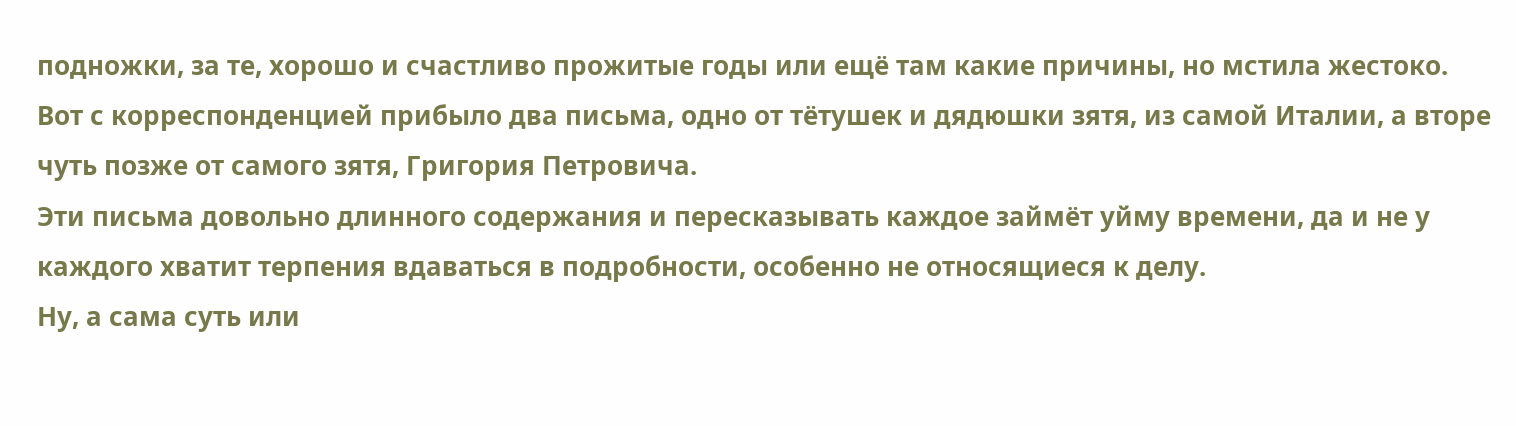подножки, за те, хорошо и счастливо прожитые годы или ещё там какие причины, но мстила жестоко.
Вот с корреспонденцией прибыло два письма, одно от тётушек и дядюшки зятя, из самой Италии, а вторе чуть позже от самого зятя, Григория Петровича.
Эти письма довольно длинного содержания и пересказывать каждое займёт уйму времени, да и не у каждого хватит терпения вдаваться в подробности, особенно не относящиеся к делу.
Ну, а сама суть или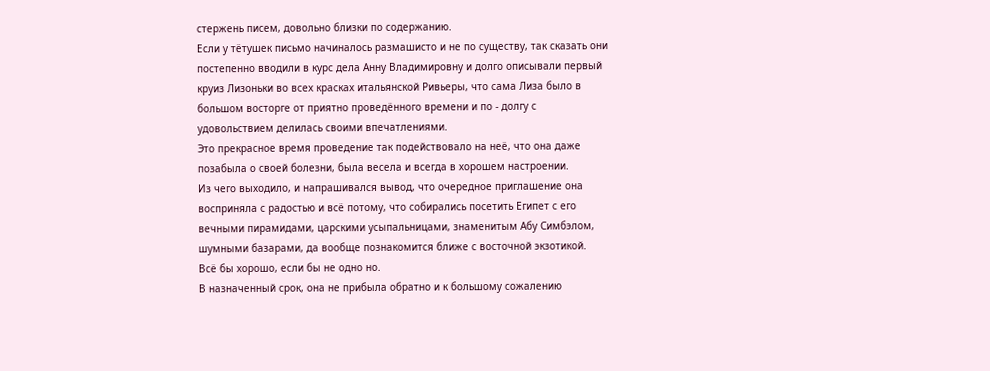стержень писем, довольно близки по содержанию.
Если у тётушек письмо начиналось размашисто и не по существу, так сказать они постепенно вводили в курс дела Анну Владимировну и долго описывали первый круиз Лизоньки во всех красках итальянской Ривьеры, что сама Лиза было в большом восторге от приятно проведённого времени и по - долгу с удовольствием делилась своими впечатлениями.
Это прекрасное время проведение так подействовало на неё, что она даже позабыла о своей болезни, была весела и всегда в хорошем настроении.
Из чего выходило, и напрашивался вывод, что очередное приглашение она восприняла с радостью и всё потому, что собирались посетить Египет с его вечными пирамидами, царскими усыпальницами, знаменитым Абу Симбэлом, шумными базарами, да вообще познакомится ближе с восточной экзотикой.
Всё бы хорошо, если бы не одно но.
В назначенный срок, она не прибыла обратно и к большому сожалению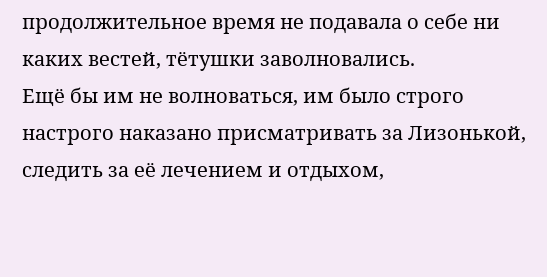продолжительное время не подавала о себе ни каких вестей, тётушки заволновались.
Ещё бы им не волноваться, им было строго настрого наказано присматривать за Лизонькой, следить за её лечением и отдыхом,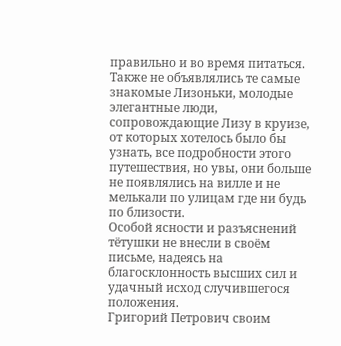правильно и во время питаться.
Также не объявлялись те самые знакомые Лизоньки, молодые элегантные люди, сопровождающие Лизу в круизе, от которых хотелось было бы узнать, все подробности этого путешествия, но увы, они больше не появлялись на вилле и не мелькали по улицам где ни будь по близости.
Особой ясности и разъяснений тётушки не внесли в своём письме, надеясь на благосклонность высших сил и удачный исход случившегося положения.
Григорий Петрович своим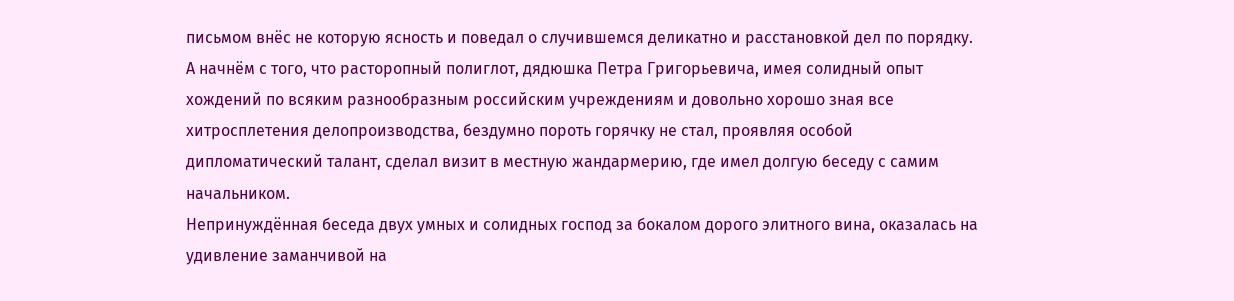письмом внёс не которую ясность и поведал о случившемся деликатно и расстановкой дел по порядку.
А начнём с того, что расторопный полиглот, дядюшка Петра Григорьевича, имея солидный опыт хождений по всяким разнообразным российским учреждениям и довольно хорошо зная все хитросплетения делопроизводства, бездумно пороть горячку не стал, проявляя особой дипломатический талант, сделал визит в местную жандармерию, где имел долгую беседу с самим начальником.
Непринуждённая беседа двух умных и солидных господ за бокалом дорого элитного вина, оказалась на удивление заманчивой на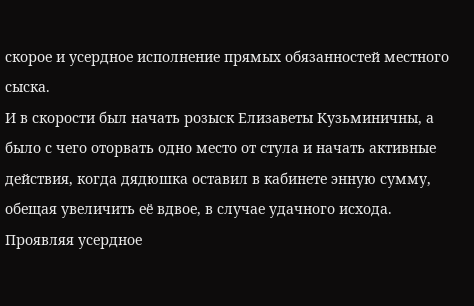скорое и усердное исполнение прямых обязанностей местного сыска.
И в скорости был начать розыск Елизаветы Кузьминичны, а было с чего оторвать одно место от стула и начать активные действия, когда дядюшка оставил в кабинете энную сумму, обещая увеличить её вдвое, в случае удачного исхода.
Проявляя усердное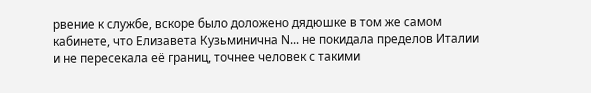рвение к службе, вскоре было доложено дядюшке в том же самом кабинете, что Елизавета Кузьминична N... не покидала пределов Италии и не пересекала её границ, точнее человек с такими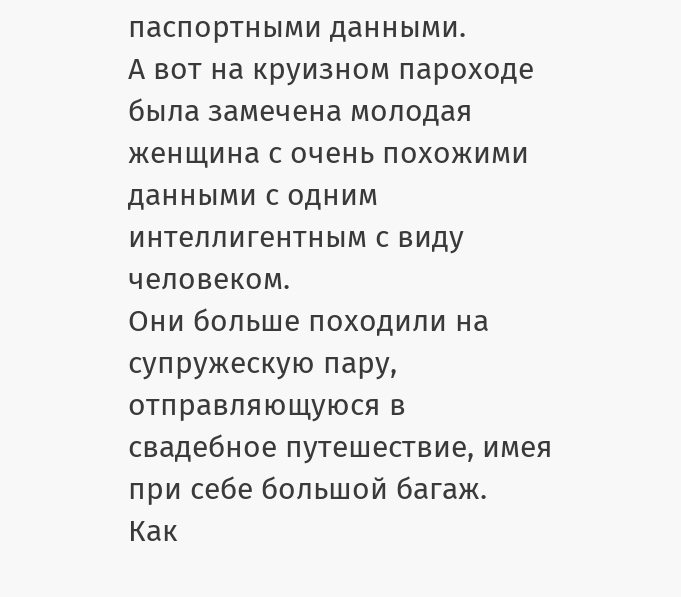паспортными данными.
А вот на круизном пароходе была замечена молодая женщина с очень похожими данными с одним интеллигентным с виду человеком.
Они больше походили на супружескую пару, отправляющуюся в свадебное путешествие, имея при себе большой багаж.
Как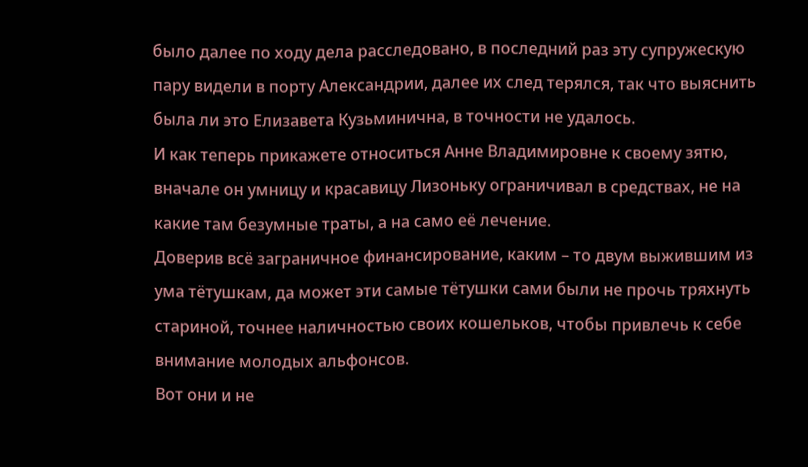было далее по ходу дела расследовано, в последний раз эту супружескую пару видели в порту Александрии, далее их след терялся, так что выяснить была ли это Елизавета Кузьминична, в точности не удалось.
И как теперь прикажете относиться Анне Владимировне к своему зятю, вначале он умницу и красавицу Лизоньку ограничивал в средствах, не на какие там безумные траты, а на само её лечение.
Доверив всё заграничное финансирование, каким – то двум выжившим из ума тётушкам, да может эти самые тётушки сами были не прочь тряхнуть стариной, точнее наличностью своих кошельков, чтобы привлечь к себе внимание молодых альфонсов.
Вот они и не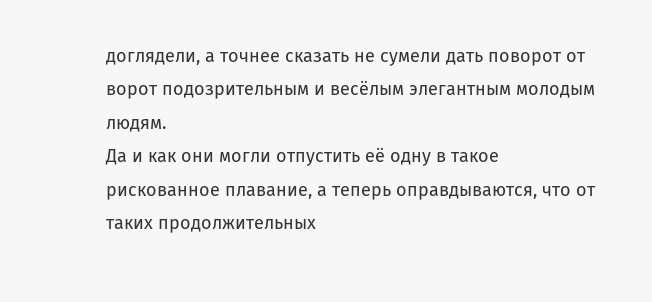доглядели, а точнее сказать не сумели дать поворот от ворот подозрительным и весёлым элегантным молодым людям.
Да и как они могли отпустить её одну в такое рискованное плавание, а теперь оправдываются, что от таких продолжительных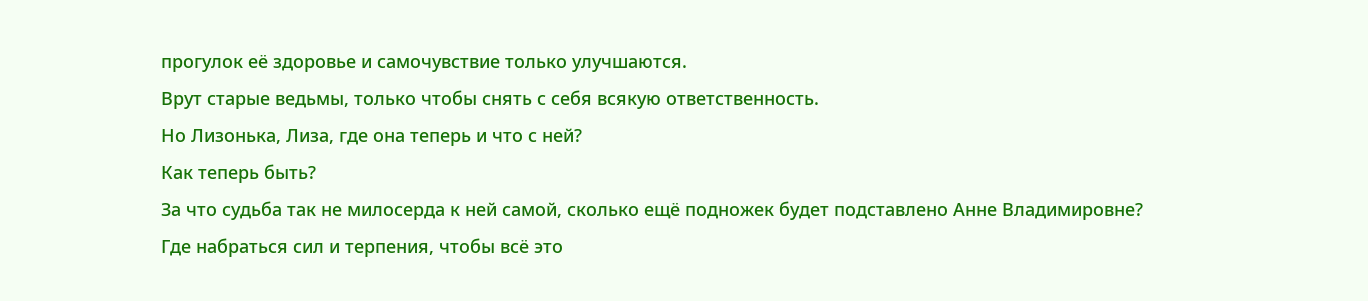прогулок её здоровье и самочувствие только улучшаются.
Врут старые ведьмы, только чтобы снять с себя всякую ответственность.
Но Лизонька, Лиза, где она теперь и что с ней?
Как теперь быть?
За что судьба так не милосерда к ней самой, сколько ещё подножек будет подставлено Анне Владимировне?
Где набраться сил и терпения, чтобы всё это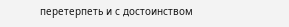перетерпеть и с достоинством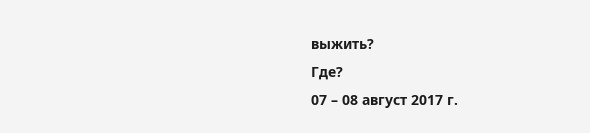выжить?
Где?
07 – 08 август 2017 г.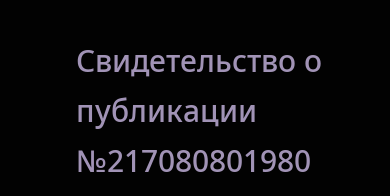Свидетельство о публикации №217080801980